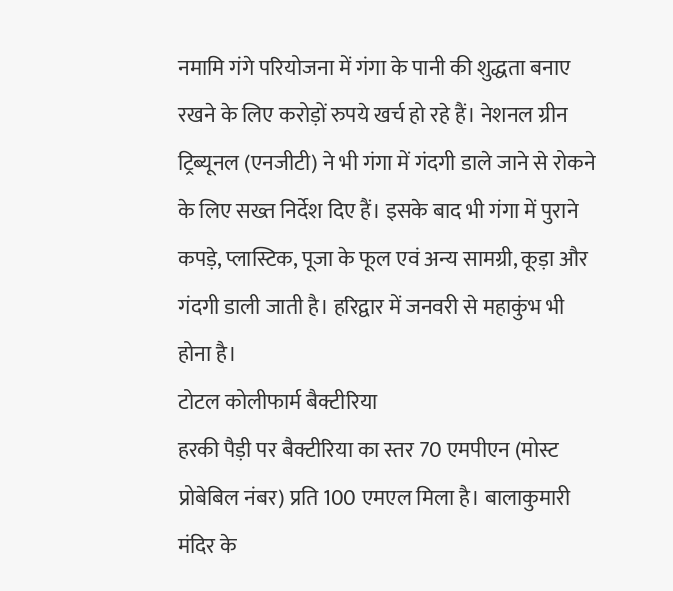नमामि गंगे परियोजना में गंगा के पानी की शुद्धता बनाए रखने के लिए करोड़ों रुपये खर्च हो रहे हैं। नेशनल ग्रीन ट्रिब्यूनल (एनजीटी) ने भी गंगा में गंदगी डाले जाने से रोकने के लिए सख्त निर्देश दिए हैं। इसके बाद भी गंगा में पुराने कपड़े, प्लास्टिक, पूजा के फूल एवं अन्य सामग्री, कूड़ा और गंदगी डाली जाती है। हरिद्वार में जनवरी से महाकुंभ भी होना है।
टोटल कोलीफार्म बैक्टीरिया
हरकी पैड़ी पर बैक्टीरिया का स्तर 70 एमपीएन (मोस्ट प्रोबेबिल नंबर) प्रति 100 एमएल मिला है। बालाकुमारी मंदिर के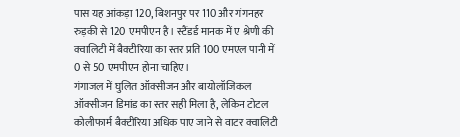पास यह आंकड़ा 120, बिशनपुर पर 110 और गंगनहर रुड़की से 120 एमपीएन है। स्टैंडर्ड मानक में ए श्रेणी की क्वालिटी में बैक्टीरिया का स्तर प्रति 100 एमएल पानी में 0 से 50 एमपीएन होना चाहिए।
गंगाजल में घुलित ऑक्सीजन और बायोलॉजिकल ऑक्सीजन डिमांड का स्तर सही मिला है, लेकिन टोटल कोलीफार्म बैक्टीरिया अधिक पाए जाने से वाटर क्वालिटी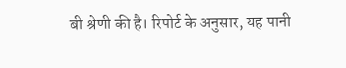बी श्रेणी की है। रिपोर्ट के अनुसार, यह पानी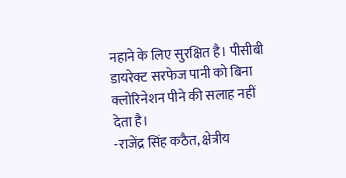नहाने के लिए सुरक्षित है। पीसीबी डायरेक्ट सरफेज पानी को बिना क्लोरिनेशन पीने की सलाह नहीं देता है।
-राजेंद्र सिंह कठैत, क्षेत्रीय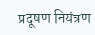प्रदूषण नियंत्रण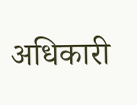अधिकारी